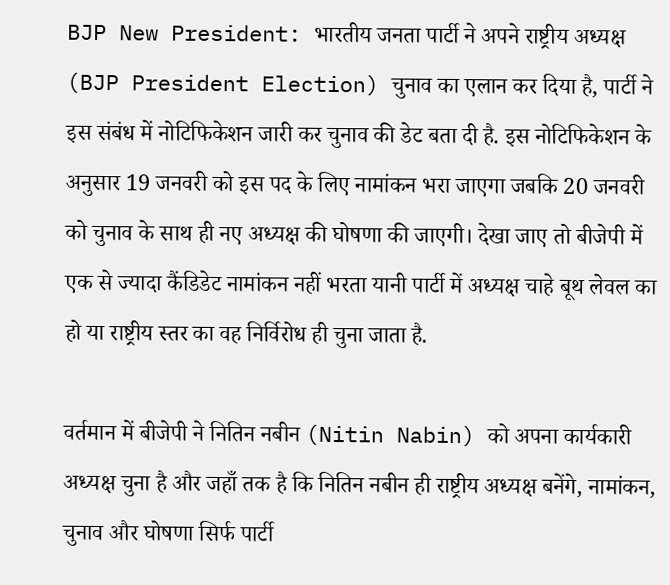BJP New President: भारतीय जनता पार्टी ने अपने राष्ट्रीय अध्यक्ष (BJP President Election) चुनाव का एलान कर दिया है, पार्टी ने इस संबंध में नोटिफिकेशन जारी कर चुनाव की डेट बता दी है. इस नोटिफिकेशन के अनुसार 19 जनवरी को इस पद के लिए नामांकन भरा जाएगा जबकि 20 जनवरी को चुनाव के साथ ही नए अध्यक्ष की घोषणा की जाएगी। देखा जाए तो बीजेपी में एक से ज्यादा कैंडिडेट नामांकन नहीं भरता यानी पार्टी में अध्यक्ष चाहे बूथ लेवल का हो या राष्ट्रीय स्तर का वह निर्विरोध ही चुना जाता है.

वर्तमान में बीजेपी ने नितिन नबीन (Nitin Nabin) को अपना कार्यकारी अध्यक्ष चुना है और जहाँ तक है कि नितिन नबीन ही राष्ट्रीय अध्यक्ष बनेंगे, नामांकन, चुनाव और घोषणा सिर्फ पार्टी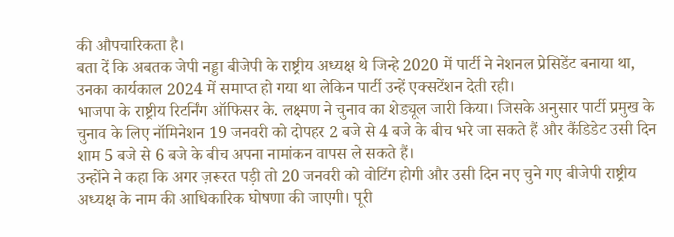की औपचारिकता है।
बता दें कि अबतक जेपी नड्डा बीजेपी के राष्ट्रीय अध्यक्ष थे जिन्हे 2020 में पार्टी ने नेशनल प्रेसिडेंट बनाया था, उनका कार्यकाल 2024 में समाप्त हो गया था लेकिन पार्टी उन्हें एक्सटेंशन देती रही।
भाजपा के राष्ट्रीय रिटर्निंग ऑफिसर के. लक्ष्मण ने चुनाव का शेड्यूल जारी किया। जिसके अनुसार पार्टी प्रमुख के चुनाव के लिए नॉमिनेशन 19 जनवरी को दोपहर 2 बजे से 4 बजे के बीच भरे जा सकते हैं और कैंडिडेट उसी दिन शाम 5 बजे से 6 बजे के बीच अपना नामांकन वापस ले सकते हैं।
उन्होंने ने कहा कि अगर ज़रूरत पड़ी तो 20 जनवरी को वोटिंग होगी और उसी दिन नए चुने गए बीजेपी राष्ट्रीय अध्यक्ष के नाम की आधिकारिक घोषणा की जाएगी। पूरी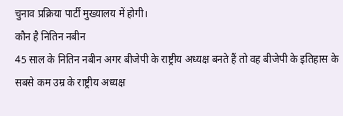चुनाव प्रक्रिया पार्टी मुख्यालय में होगी।
कौन है नितिन नबीन
45 साल के नितिन नबीन अगर बीजेपी के राष्ट्रीय अध्यक्ष बनते हैं तो वह बीजेपी के इतिहास के सबसे कम उम्र के राष्ट्रीय अध्यक्ष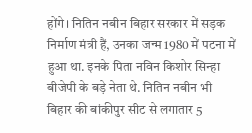होंगे। नितिन नबीन बिहार सरकार में सड़क निर्माण मंत्री हैं, उनका जन्म 1980 में पटना में हुआ था. इनके पिता नविन किशोर सिन्हा बीजेपी के बड़े नेता थे. नितिन नबीन भी बिहार की बांकीपुर सीट से लगातार 5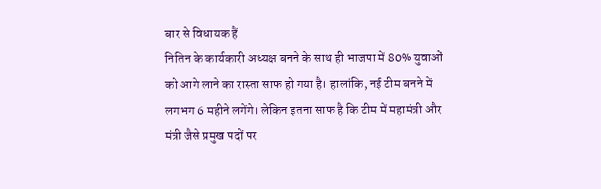बार से विधायक हैं
नितिन के कार्यकारी अध्यक्ष बनने के साथ ही भाजपा में 80% युवाओं को आगे लाने का रास्ता साफ हो गया है। हालांकि, नई टीम बनने में लगभग 6 महीने लगेंगे। लेकिन इतना साफ है कि टीम में महामंत्री और मंत्री जैसे प्रमुख पदों पर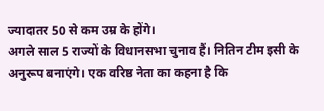ज्यादातर 50 से कम उम्र के होंगे।
अगले साल 5 राज्यों के विधानसभा चुनाव हैं। नितिन टीम इसी के अनुरूप बनाएंगे। एक वरिष्ठ नेता का कहना है कि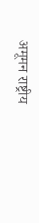अमूमन राष्ट्रीय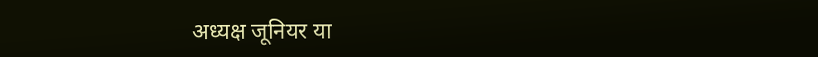अध्यक्ष जूनियर या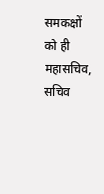समकक्षों को ही महासचिव, सचिव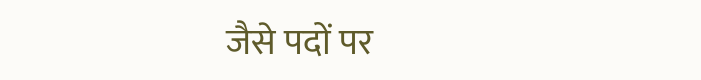जैसे पदों पर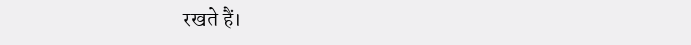रखते हैं।